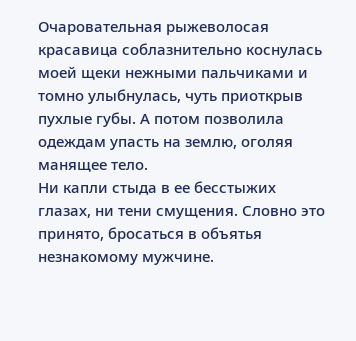Очаровательная рыжеволосая красавица соблазнительно коснулась моей щеки нежными пальчиками и томно улыбнулась, чуть приоткрыв пухлые губы. А потом позволила одеждам упасть на землю, оголяя манящее тело.
Ни капли стыда в ее бесстыжих глазах, ни тени смущения. Словно это принято, бросаться в объятья незнакомому мужчине.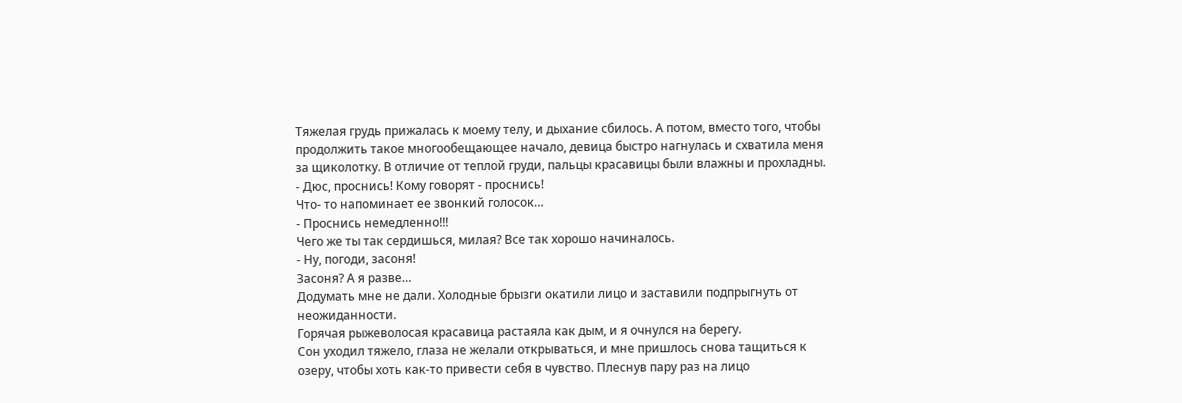Тяжелая грудь прижалась к моему телу, и дыхание сбилось. А потом, вместо того, чтобы продолжить такое многообещающее начало, девица быстро нагнулась и схватила меня за щиколотку. В отличие от теплой груди, пальцы красавицы были влажны и прохладны.
- Дюс, проснись! Кому говорят - проснись!
Что- то напоминает ее звонкий голосок…
- Проснись немедленно!!!
Чего же ты так сердишься, милая? Все так хорошо начиналось.
- Ну, погоди, засоня!
Засоня? А я разве…
Додумать мне не дали. Холодные брызги окатили лицо и заставили подпрыгнуть от неожиданности.
Горячая рыжеволосая красавица растаяла как дым, и я очнулся на берегу.
Сон уходил тяжело, глаза не желали открываться, и мне пришлось снова тащиться к озеру, чтобы хоть как-то привести себя в чувство. Плеснув пару раз на лицо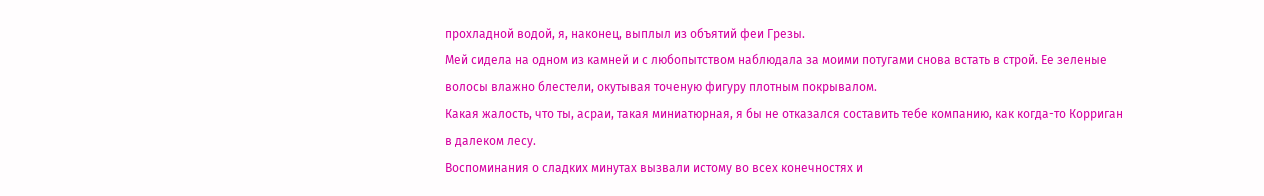прохладной водой, я, наконец, выплыл из объятий феи Грезы.
Мей сидела на одном из камней и с любопытством наблюдала за моими потугами снова встать в строй. Ее зеленые волосы влажно блестели, окутывая точеную фигуру плотным покрывалом.
Какая жалость, что ты, асраи, такая миниатюрная, я бы не отказался составить тебе компанию, как когда-то Корриган в далеком лесу.
Воспоминания о сладких минутах вызвали истому во всех конечностях и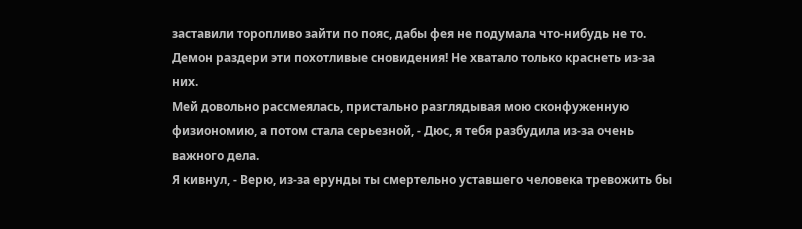заставили торопливо зайти по пояс, дабы фея не подумала что-нибудь не то.
Демон раздери эти похотливые сновидения! Не хватало только краснеть из-за них.
Мей довольно рассмеялась, пристально разглядывая мою сконфуженную физиономию, а потом стала серьезной, - Дюс, я тебя разбудила из-за очень важного дела.
Я кивнул, - Верю, из-за ерунды ты смертельно уставшего человека тревожить бы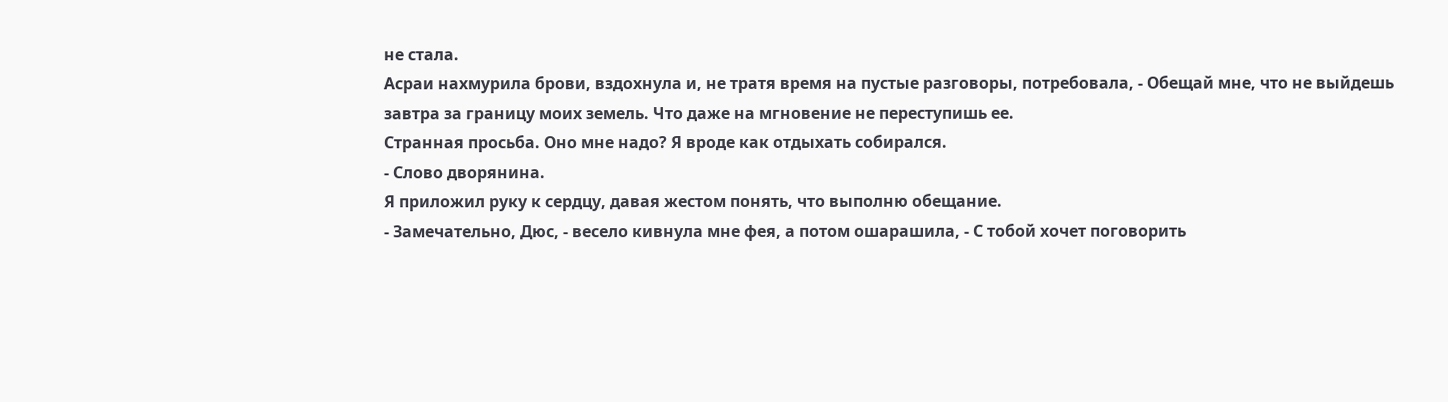не стала.
Асраи нахмурила брови, вздохнула и, не тратя время на пустые разговоры, потребовала, - Обещай мне, что не выйдешь завтра за границу моих земель. Что даже на мгновение не переступишь ее.
Странная просьба. Оно мне надо? Я вроде как отдыхать собирался.
- Слово дворянина.
Я приложил руку к сердцу, давая жестом понять, что выполню обещание.
- Замечательно, Дюс, - весело кивнула мне фея, а потом ошарашила, - С тобой хочет поговорить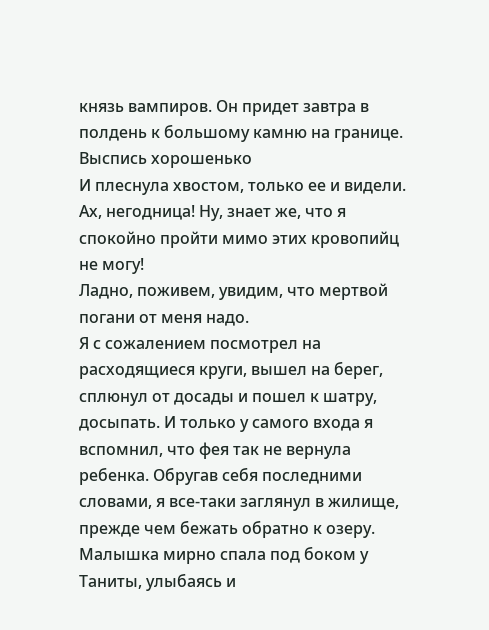князь вампиров. Он придет завтра в полдень к большому камню на границе. Выспись хорошенько
И плеснула хвостом, только ее и видели.
Ах, негодница! Ну, знает же, что я спокойно пройти мимо этих кровопийц не могу!
Ладно, поживем, увидим, что мертвой погани от меня надо.
Я с сожалением посмотрел на расходящиеся круги, вышел на берег, сплюнул от досады и пошел к шатру, досыпать. И только у самого входа я вспомнил, что фея так не вернула ребенка. Обругав себя последними словами, я все-таки заглянул в жилище, прежде чем бежать обратно к озеру. Малышка мирно спала под боком у Таниты, улыбаясь и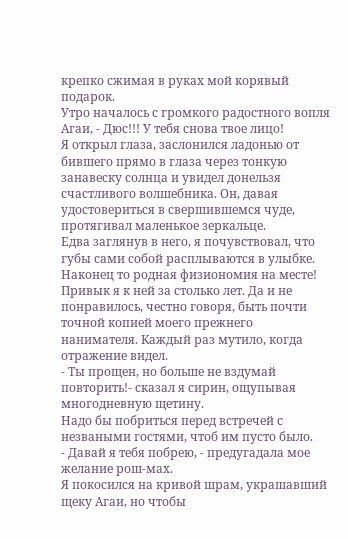крепко сжимая в руках мой корявый подарок.
Утро началось с громкого радостного вопля Агаи, - Дюс!!! У тебя снова твое лицо!
Я открыл глаза, заслонился ладонью от бившего прямо в глаза через тонкую занавеску солнца и увидел донельзя счастливого волшебника. Он, давая удостовериться в свершившемся чуде, протягивал маленькое зеркальце.
Едва заглянув в него, я почувствовал, что губы сами собой расплываются в улыбке.
Наконец то родная физиономия на месте! Привык я к ней за столько лет. Да и не понравилось, честно говоря, быть почти точной копией моего прежнего нанимателя. Каждый раз мутило, когда отражение видел.
- Ты прощен, но больше не вздумай повторить!- сказал я сирин, ощупывая многодневную щетину.
Надо бы побриться перед встречей с незваными гостями, чтоб им пусто было.
- Давай я тебя побрею, - предугадала мое желание рош-мах.
Я покосился на кривой шрам, украшавший щеку Агаи, но чтобы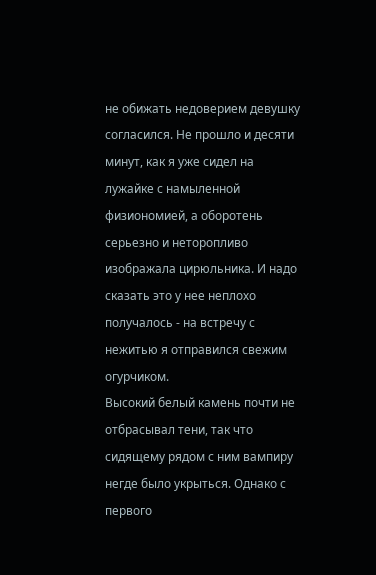не обижать недоверием девушку согласился. Не прошло и десяти минут, как я уже сидел на лужайке с намыленной физиономией, а оборотень серьезно и неторопливо изображала цирюльника. И надо сказать это у нее неплохо получалось - на встречу с нежитью я отправился свежим огурчиком.
Высокий белый камень почти не отбрасывал тени, так что сидящему рядом с ним вампиру негде было укрыться. Однако с первого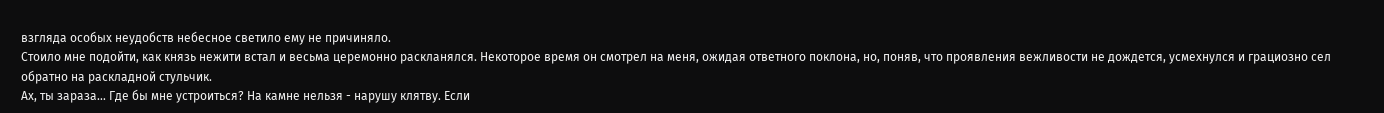взгляда особых неудобств небесное светило ему не причиняло.
Стоило мне подойти, как князь нежити встал и весьма церемонно раскланялся. Некоторое время он смотрел на меня, ожидая ответного поклона, но, поняв, что проявления вежливости не дождется, усмехнулся и грациозно сел обратно на раскладной стульчик.
Ах, ты зараза… Где бы мне устроиться? На камне нельзя - нарушу клятву. Если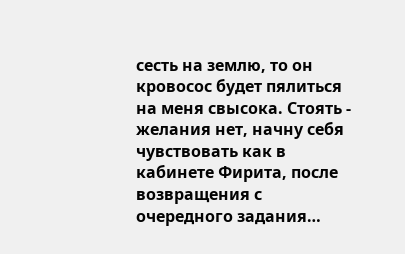сесть на землю, то он кровосос будет пялиться на меня свысока. Стоять - желания нет, начну себя чувствовать как в кабинете Фирита, после возвращения с очередного задания…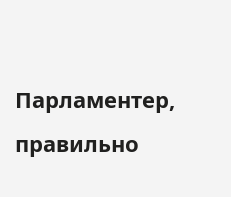Парламентер, правильно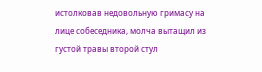истолковав недовольную гримасу на лице собеседника, молча вытащил из густой травы второй стул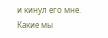и кинул его мне.
Какие мы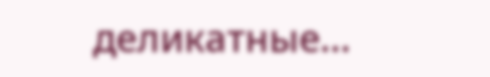деликатные…